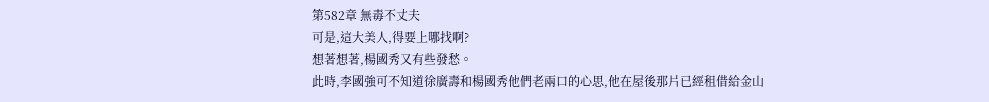第582章 無毒不丈夫
可是,這大美人,得要上哪找啊?
想著想著,楊國秀又有些發愁。
此時,李國強可不知道徐廣壽和楊國秀他們老兩口的心思,他在屋後那片已經租借給金山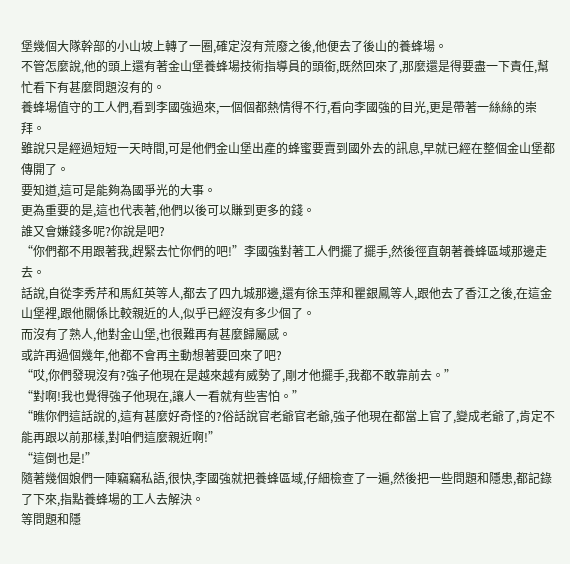堡幾個大隊幹部的小山坡上轉了一圈,確定沒有荒廢之後,他便去了後山的養蜂場。
不管怎麼說,他的頭上還有著金山堡養蜂場技術指導員的頭銜,既然回來了,那麼還是得要盡一下責任,幫忙看下有甚麼問題沒有的。
養蜂場值守的工人們,看到李國強過來,一個個都熱情得不行,看向李國強的目光,更是帶著一絲絲的崇拜。
雖說只是經過短短一天時間,可是他們金山堡出產的蜂蜜要賣到國外去的訊息,早就已經在整個金山堡都傳開了。
要知道,這可是能夠為國爭光的大事。
更為重要的是,這也代表著,他們以後可以賺到更多的錢。
誰又會嫌錢多呢?你說是吧?
“你們都不用跟著我,趕緊去忙你們的吧!”李國強對著工人們擺了擺手,然後徑直朝著養蜂區域那邊走去。
話說,自從李秀芹和馬紅英等人,都去了四九城那邊,還有徐玉萍和瞿銀鳳等人,跟他去了香江之後,在這金山堡裡,跟他關係比較親近的人,似乎已經沒有多少個了。
而沒有了熟人,他對金山堡,也很難再有甚麼歸屬感。
或許再過個幾年,他都不會再主動想著要回來了吧?
“哎,你們發現沒有?強子他現在是越來越有威勢了,剛才他擺手,我都不敢靠前去。”
“對啊!我也覺得強子他現在,讓人一看就有些害怕。”
“瞧你們這話說的,這有甚麼好奇怪的?俗話說官老爺官老爺,強子他現在都當上官了,變成老爺了,肯定不能再跟以前那樣,對咱們這麼親近啊!”
“這倒也是!”
隨著幾個娘們一陣竊竊私語,很快,李國強就把養蜂區域,仔細檢查了一遍,然後把一些問題和隱患,都記錄了下來,指點養蜂場的工人去解決。
等問題和隱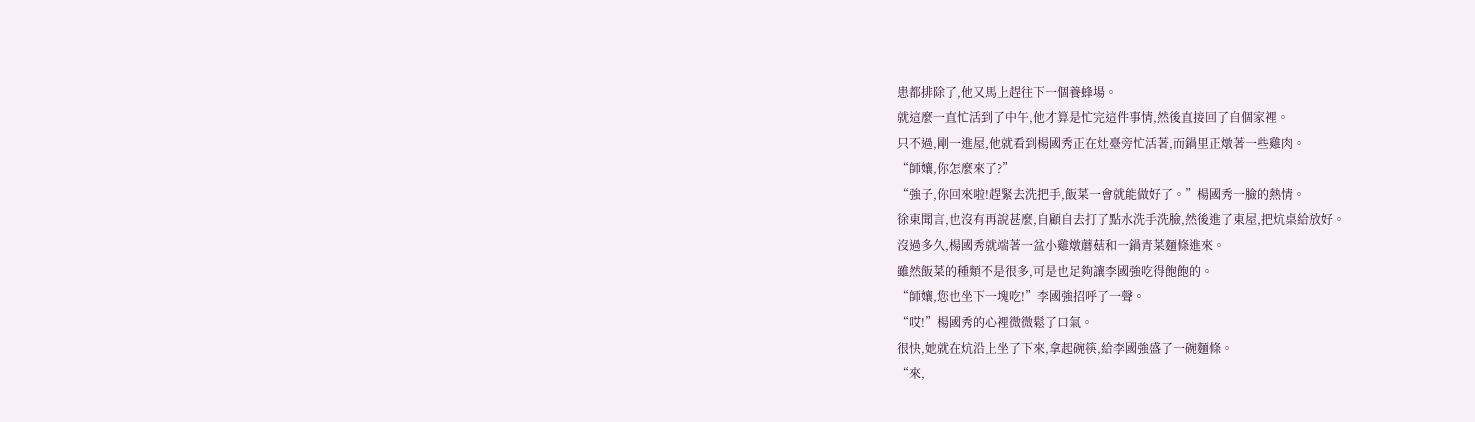患都排除了,他又馬上趕往下一個養蜂場。
就這麼一直忙活到了中午,他才算是忙完這件事情,然後直接回了自個家裡。
只不過,剛一進屋,他就看到楊國秀正在灶臺旁忙活著,而鍋里正燉著一些雞肉。
“師孃,你怎麼來了?”
“強子,你回來啦!趕緊去洗把手,飯菜一會就能做好了。”楊國秀一臉的熱情。
徐東聞言,也沒有再說甚麼,自顧自去打了點水洗手洗臉,然後進了東屋,把炕桌給放好。
沒過多久,楊國秀就端著一盆小雞燉蘑菇和一鍋青菜麵條進來。
雖然飯菜的種類不是很多,可是也足夠讓李國強吃得飽飽的。
“師孃,您也坐下一塊吃!”李國強招呼了一聲。
“哎!”楊國秀的心裡微微鬆了口氣。
很快,她就在炕沿上坐了下來,拿起碗筷,給李國強盛了一碗麵條。
“來,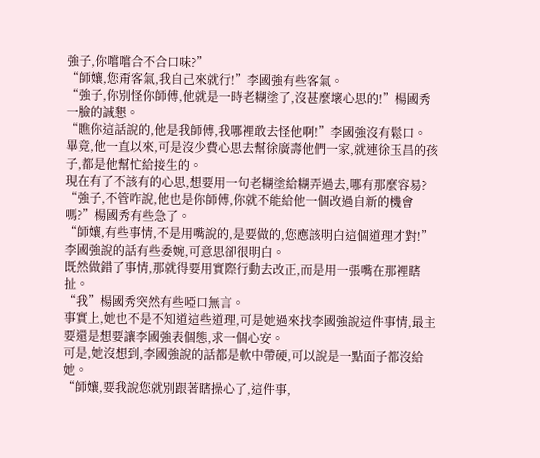強子,你嚐嚐合不合口味?”
“師孃,您甭客氣,我自己來就行!”李國強有些客氣。
“強子,你別怪你師傅,他就是一時老糊塗了,沒甚麼壞心思的!”楊國秀一臉的誠懇。
“瞧你這話說的,他是我師傅,我哪裡敢去怪他啊!”李國強沒有鬆口。
畢竟,他一直以來,可是沒少費心思去幫徐廣壽他們一家,就連徐玉昌的孩子,都是他幫忙給接生的。
現在有了不該有的心思,想要用一句老糊塗給糊弄過去,哪有那麼容易?
“強子,不管咋說,他也是你師傅,你就不能給他一個改過自新的機會嗎?”楊國秀有些急了。
“師孃,有些事情,不是用嘴說的,是要做的,您應該明白這個道理才對!”李國強說的話有些委婉,可意思卻很明白。
既然做錯了事情,那就得要用實際行動去改正,而是用一張嘴在那裡瞎扯。
“我”楊國秀突然有些啞口無言。
事實上,她也不是不知道這些道理,可是她過來找李國強說這件事情,最主要還是想要讓李國強表個態,求一個心安。
可是,她沒想到,李國強說的話都是軟中帶硬,可以說是一點面子都沒給她。
“師孃,要我說您就別跟著瞎操心了,這件事,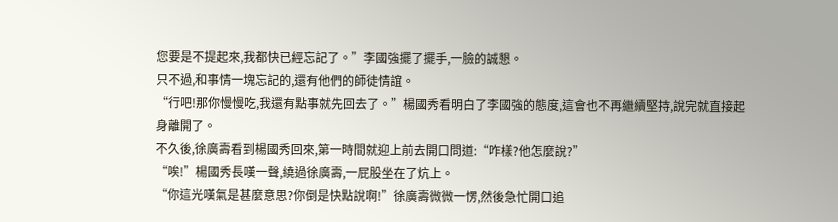您要是不提起來,我都快已經忘記了。”李國強擺了擺手,一臉的誠懇。
只不過,和事情一塊忘記的,還有他們的師徒情誼。
“行吧!那你慢慢吃,我還有點事就先回去了。”楊國秀看明白了李國強的態度,這會也不再繼續堅持,說完就直接起身離開了。
不久後,徐廣壽看到楊國秀回來,第一時間就迎上前去開口問道:“咋樣?他怎麼說?”
“唉!”楊國秀長嘆一聲,繞過徐廣壽,一屁股坐在了炕上。
“你這光嘆氣是甚麼意思?你倒是快點說啊!”徐廣壽微微一愣,然後急忙開口追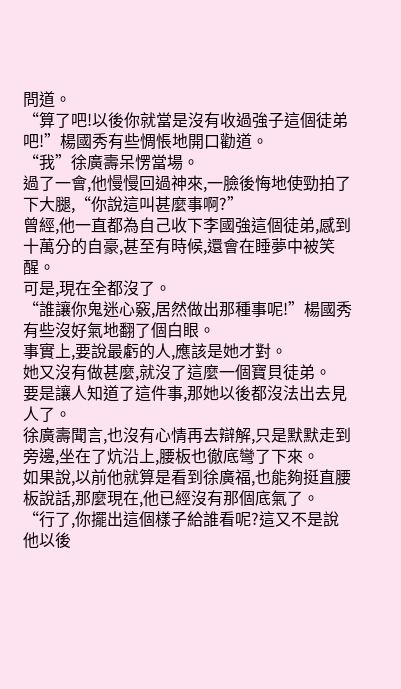問道。
“算了吧!以後你就當是沒有收過強子這個徒弟吧!”楊國秀有些惆悵地開口勸道。
“我”徐廣壽呆愣當場。
過了一會,他慢慢回過神來,一臉後悔地使勁拍了下大腿,“你說這叫甚麼事啊?”
曾經,他一直都為自己收下李國強這個徒弟,感到十萬分的自豪,甚至有時候,還會在睡夢中被笑醒。
可是,現在全都沒了。
“誰讓你鬼迷心竅,居然做出那種事呢!”楊國秀有些沒好氣地翻了個白眼。
事實上,要說最虧的人,應該是她才對。
她又沒有做甚麼,就沒了這麼一個寶貝徒弟。
要是讓人知道了這件事,那她以後都沒法出去見人了。
徐廣壽聞言,也沒有心情再去辯解,只是默默走到旁邊,坐在了炕沿上,腰板也徹底彎了下來。
如果說,以前他就算是看到徐廣福,也能夠挺直腰板說話,那麼現在,他已經沒有那個底氣了。
“行了,你擺出這個樣子給誰看呢?這又不是說他以後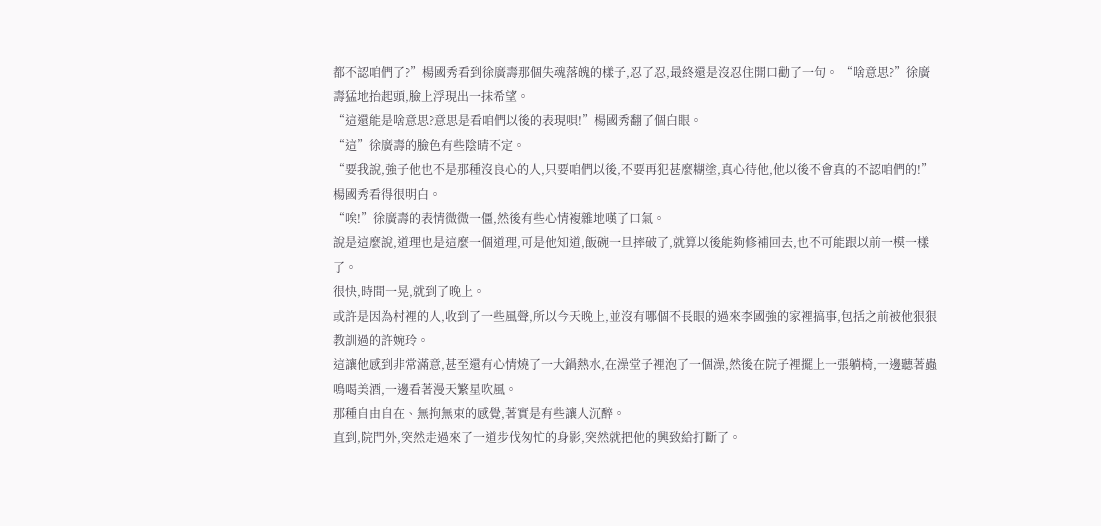都不認咱們了?”楊國秀看到徐廣壽那個失魂落魄的樣子,忍了忍,最終還是沒忍住開口勸了一句。 “啥意思?”徐廣壽猛地抬起頭,臉上浮現出一抹希望。
“這還能是啥意思?意思是看咱們以後的表現唄!”楊國秀翻了個白眼。
“這”徐廣壽的臉色有些陰晴不定。
“要我說,強子他也不是那種沒良心的人,只要咱們以後,不要再犯甚麼糊塗,真心待他,他以後不會真的不認咱們的!”楊國秀看得很明白。
“唉!”徐廣壽的表情微微一僵,然後有些心情複雜地嘆了口氣。
說是這麼說,道理也是這麼一個道理,可是他知道,飯碗一旦摔破了,就算以後能夠修補回去,也不可能跟以前一模一樣了。
很快,時間一晃,就到了晚上。
或許是因為村裡的人,收到了一些風聲,所以今天晚上,並沒有哪個不長眼的過來李國強的家裡搞事,包括之前被他狠狠教訓過的許婉玲。
這讓他感到非常滿意,甚至還有心情燒了一大鍋熱水,在澡堂子裡泡了一個澡,然後在院子裡擺上一張躺椅,一邊聽著蟲鳴喝美酒,一邊看著漫天繁星吹風。
那種自由自在、無拘無束的感覺,著實是有些讓人沉醉。
直到,院門外,突然走過來了一道步伐匆忙的身影,突然就把他的興致給打斷了。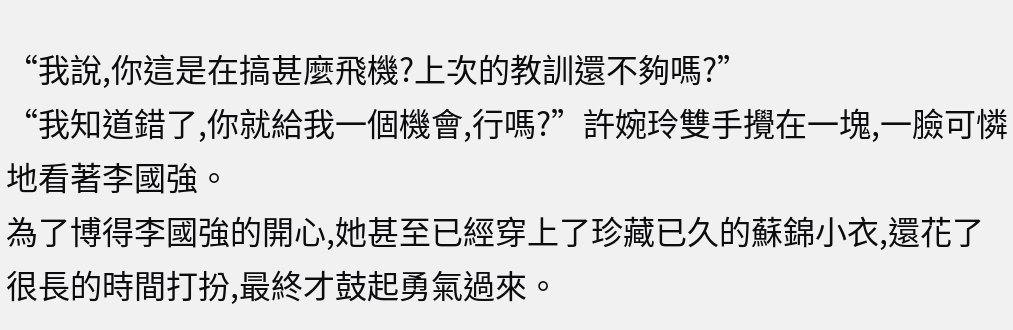“我說,你這是在搞甚麼飛機?上次的教訓還不夠嗎?”
“我知道錯了,你就給我一個機會,行嗎?”許婉玲雙手攪在一塊,一臉可憐地看著李國強。
為了博得李國強的開心,她甚至已經穿上了珍藏已久的蘇錦小衣,還花了很長的時間打扮,最終才鼓起勇氣過來。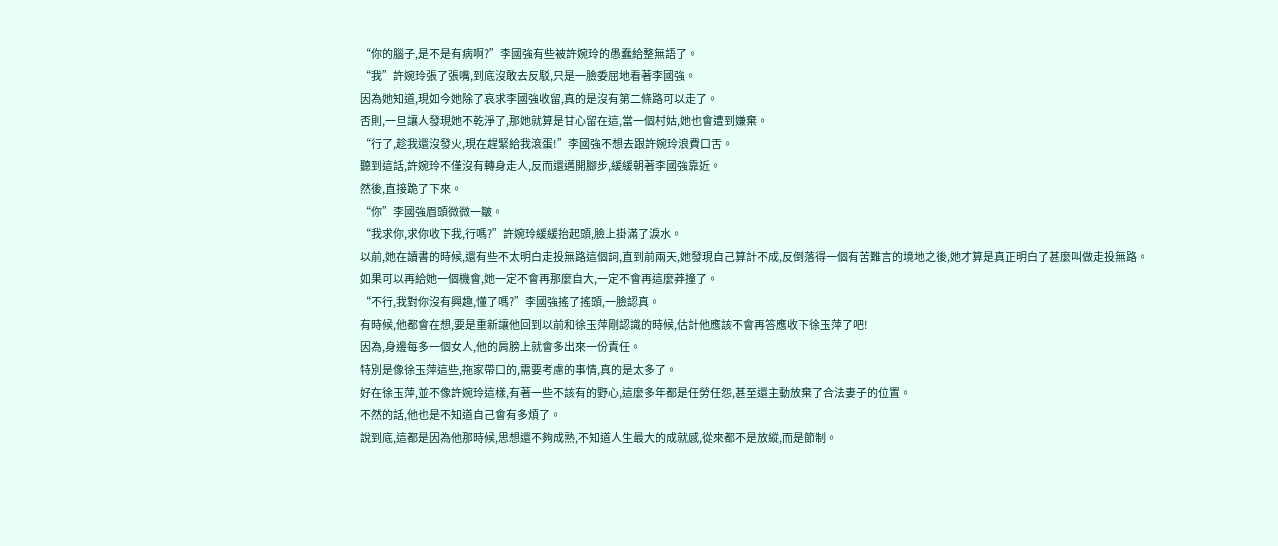“你的腦子,是不是有病啊?”李國強有些被許婉玲的愚蠢給整無語了。
“我”許婉玲張了張嘴,到底沒敢去反駁,只是一臉委屈地看著李國強。
因為她知道,現如今她除了哀求李國強收留,真的是沒有第二條路可以走了。
否則,一旦讓人發現她不乾淨了,那她就算是甘心留在這,當一個村姑,她也會遭到嫌棄。
“行了,趁我還沒發火,現在趕緊給我滾蛋!”李國強不想去跟許婉玲浪費口舌。
聽到這話,許婉玲不僅沒有轉身走人,反而還邁開腳步,緩緩朝著李國強靠近。
然後,直接跪了下來。
“你”李國強眉頭微微一皺。
“我求你,求你收下我,行嗎?”許婉玲緩緩抬起頭,臉上掛滿了淚水。
以前,她在讀書的時候,還有些不太明白走投無路這個詞,直到前兩天,她發現自己算計不成,反倒落得一個有苦難言的境地之後,她才算是真正明白了甚麼叫做走投無路。
如果可以再給她一個機會,她一定不會再那麼自大,一定不會再這麼莽撞了。
“不行,我對你沒有興趣,懂了嗎?”李國強搖了搖頭,一臉認真。
有時候,他都會在想,要是重新讓他回到以前和徐玉萍剛認識的時候,估計他應該不會再答應收下徐玉萍了吧!
因為,身邊每多一個女人,他的肩膀上就會多出來一份責任。
特別是像徐玉萍這些,拖家帶口的,需要考慮的事情,真的是太多了。
好在徐玉萍,並不像許婉玲這樣,有著一些不該有的野心,這麼多年都是任勞任怨,甚至還主動放棄了合法妻子的位置。
不然的話,他也是不知道自己會有多煩了。
說到底,這都是因為他那時候,思想還不夠成熟,不知道人生最大的成就感,從來都不是放縱,而是節制。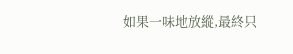如果一味地放縱,最終只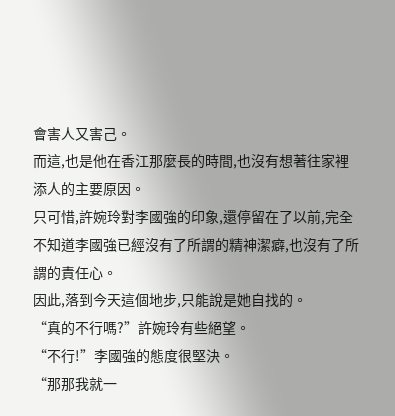會害人又害己。
而這,也是他在香江那麼長的時間,也沒有想著往家裡添人的主要原因。
只可惜,許婉玲對李國強的印象,還停留在了以前,完全不知道李國強已經沒有了所謂的精神潔癖,也沒有了所謂的責任心。
因此,落到今天這個地步,只能說是她自找的。
“真的不行嗎?”許婉玲有些絕望。
“不行!”李國強的態度很堅決。
“那那我就一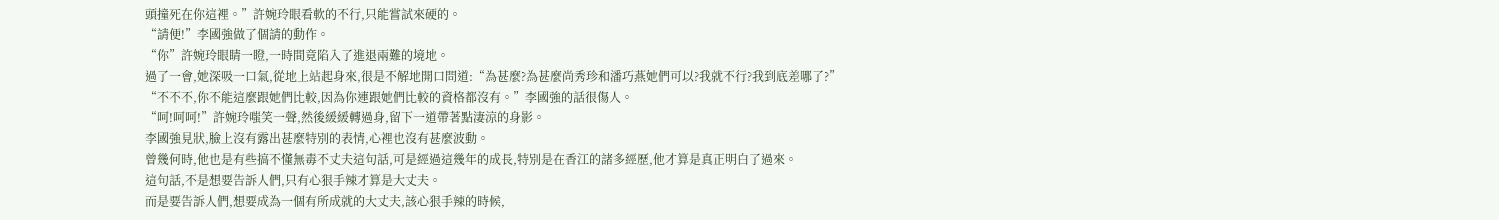頭撞死在你這裡。”許婉玲眼看軟的不行,只能嘗試來硬的。
“請便!”李國強做了個請的動作。
“你”許婉玲眼睛一瞪,一時間竟陷入了進退兩難的境地。
過了一會,她深吸一口氣,從地上站起身來,很是不解地開口問道:“為甚麼?為甚麼尚秀珍和潘巧燕她們可以?我就不行?我到底差哪了?”
“不不不,你不能這麼跟她們比較,因為你連跟她們比較的資格都沒有。”李國強的話很傷人。
“呵!呵呵!”許婉玲嗤笑一聲,然後緩緩轉過身,留下一道帶著點淒涼的身影。
李國強見狀,臉上沒有露出甚麼特別的表情,心裡也沒有甚麼波動。
曾幾何時,他也是有些搞不懂無毒不丈夫這句話,可是經過這幾年的成長,特別是在香江的諸多經歷,他才算是真正明白了過來。
這句話,不是想要告訴人們,只有心狠手辣才算是大丈夫。
而是要告訴人們,想要成為一個有所成就的大丈夫,該心狠手辣的時候,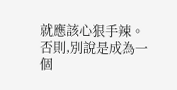就應該心狠手辣。
否則,別說是成為一個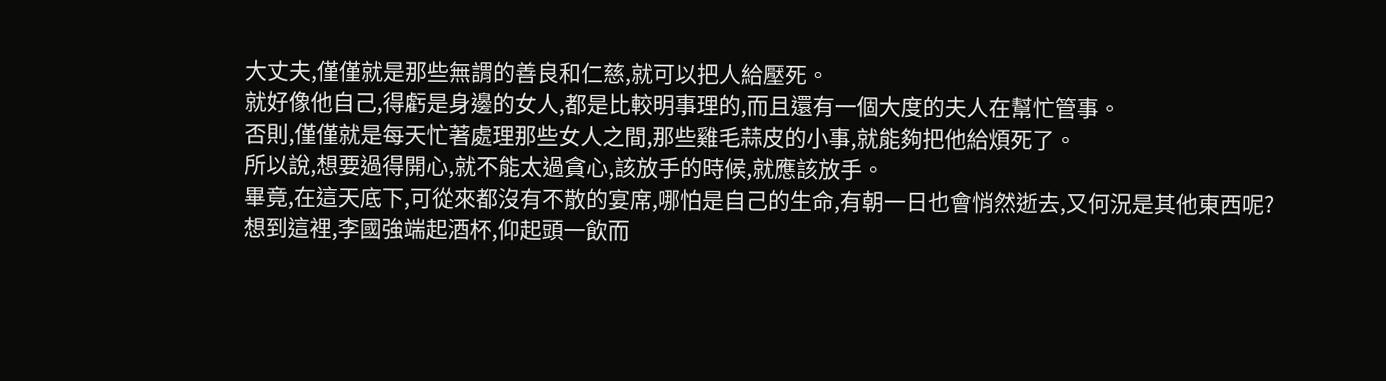大丈夫,僅僅就是那些無謂的善良和仁慈,就可以把人給壓死。
就好像他自己,得虧是身邊的女人,都是比較明事理的,而且還有一個大度的夫人在幫忙管事。
否則,僅僅就是每天忙著處理那些女人之間,那些雞毛蒜皮的小事,就能夠把他給煩死了。
所以說,想要過得開心,就不能太過貪心,該放手的時候,就應該放手。
畢竟,在這天底下,可從來都沒有不散的宴席,哪怕是自己的生命,有朝一日也會悄然逝去,又何況是其他東西呢?
想到這裡,李國強端起酒杯,仰起頭一飲而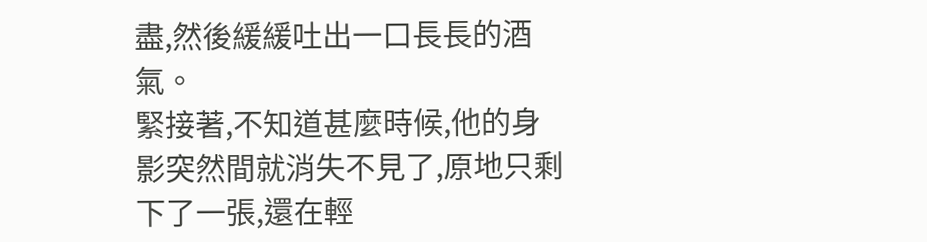盡,然後緩緩吐出一口長長的酒氣。
緊接著,不知道甚麼時候,他的身影突然間就消失不見了,原地只剩下了一張,還在輕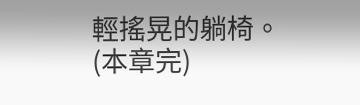輕搖晃的躺椅。
(本章完)